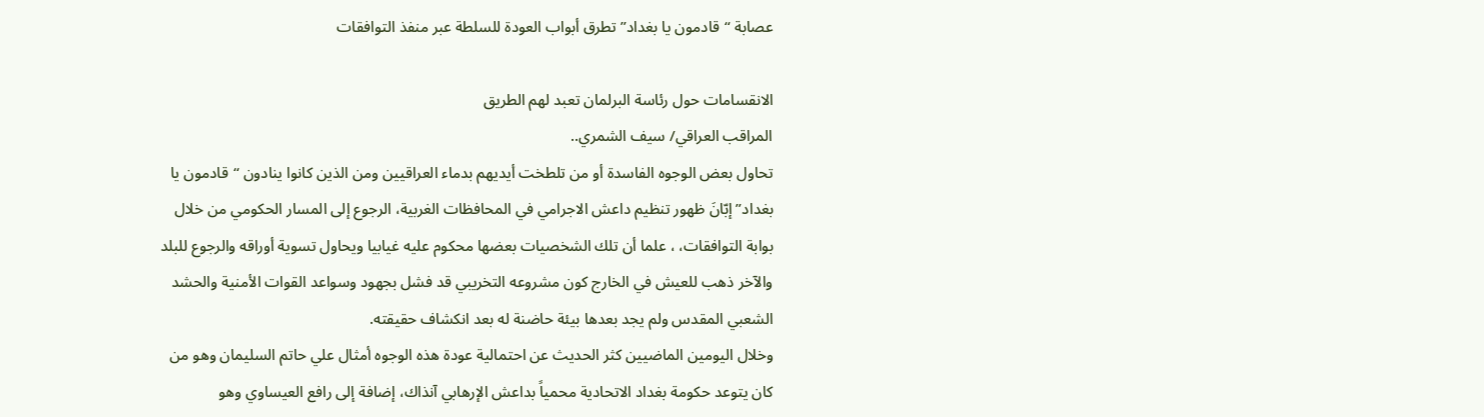عصابة “قادمون يا بغداد” تطرق أبواب العودة للسلطة عبر منفذ التوافقات

الانقسامات حول رئاسة البرلمان تعبد لهم الطريق
المراقب العراقي/ سيف الشمري..
تحاول بعض الوجوه الفاسدة أو من تلطخت أيديهم بدماء العراقيين ومن الذين كانوا ينادون “قادمون يا بغداد” إبّانَ ظهور تنظيم داعش الاجرامي في المحافظات الغربية، الرجوع إلى المسار الحكومي من خلال بوابة التوافقات، ، علما أن تلك الشخصيات بعضها محكوم عليه غيابيا ويحاول تسوية أوراقه والرجوع للبلد والآخر ذهب للعيش في الخارج كون مشروعه التخريبي قد فشل بجهود وسواعد القوات الأمنية والحشد الشعبي المقدس ولم يجد بعدها بيئة حاضنة له بعد انكشاف حقيقته.
وخلال اليومين الماضيين كثر الحديث عن احتمالية عودة هذه الوجوه أمثال علي حاتم السليمان وهو من كان يتوعد حكومة بغداد الاتحادية محمياً بداعش الإرهابي آنذاك، إضافة إلى رافع العيساوي وهو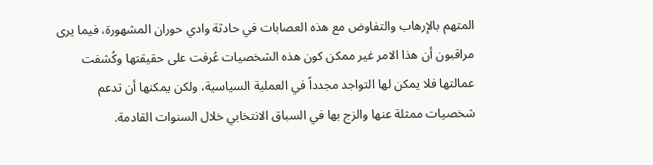المتهم بالإرهاب والتفاوض مع هذه العصابات في حادثة وادي حوران المشهورة، فيما يرى مراقبون أن هذا الامر غير ممكن كون هذه الشخصيات عُرفت على حقيقتها وكُشفت عمالتها فلا يمكن لها التواجد مجدداً في العملية السياسية، ولكن يمكنها أن تدعم شخصيات ممثلة عنها والزج بها في السباق الانتخابي خلال السنوات القادمة.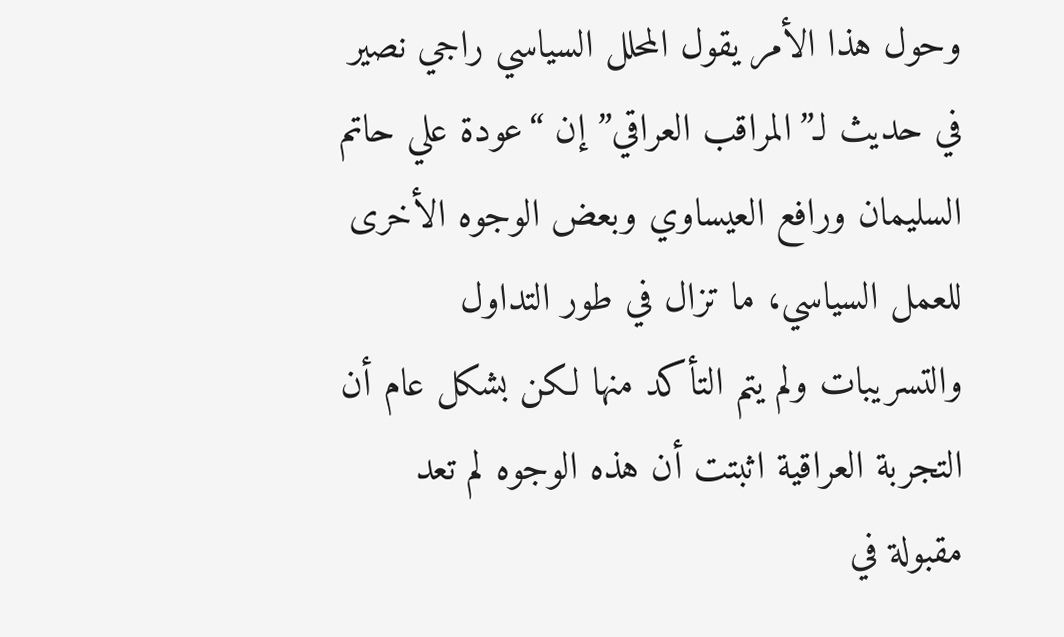وحول هذا الأمر يقول المحلل السياسي راجي نصير في حديث لـ”المراقب العراقي” إن “عودة علي حاتم السليمان ورافع العيساوي وبعض الوجوه الأخرى للعمل السياسي، ما تزال في طور التداول والتسريبات ولم يتم التأكد منها لكن بشكل عام أن التجربة العراقية اثبتت أن هذه الوجوه لم تعد مقبولة في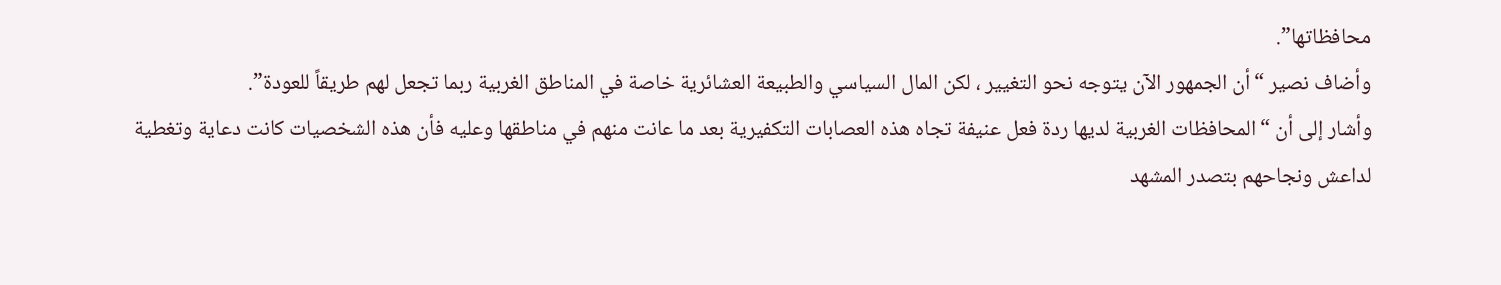محافظاتها”.
وأضاف نصير “أن الجمهور الآن يتوجه نحو التغيير ، لكن المال السياسي والطبيعة العشائرية خاصة في المناطق الغربية ربما تجعل لهم طريقاً للعودة”.
وأشار إلى أن “المحافظات الغربية لديها ردة فعل عنيفة تجاه هذه العصابات التكفيرية بعد ما عانت منهم في مناطقها وعليه فأن هذه الشخصيات كانت دعاية وتغطية لداعش ونجاحهم بتصدر المشهد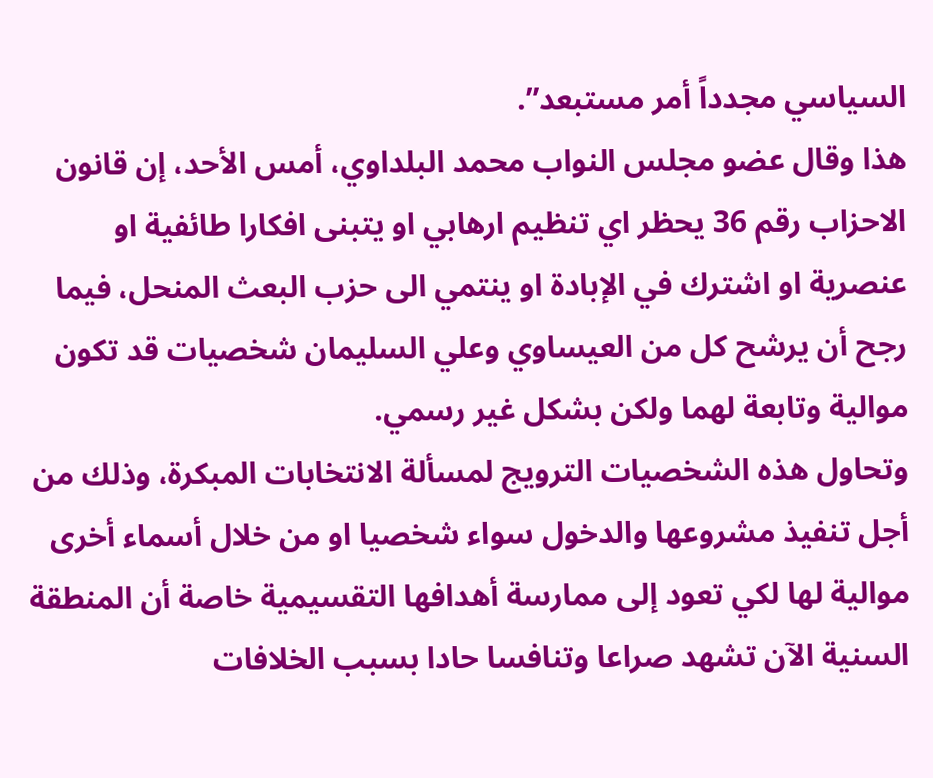السياسي مجدداً أمر مستبعد”.
هذا وقال عضو مجلس النواب محمد البلداوي، أمس الأحد، إن قانون الاحزاب رقم 36 يحظر اي تنظيم ارهابي او يتبنى افكارا طائفية او عنصرية او اشترك في الإبادة او ينتمي الى حزب البعث المنحل، فيما رجح أن يرشح كل من العيساوي وعلي السليمان شخصيات قد تكون موالية وتابعة لهما ولكن بشكل غير رسمي.
وتحاول هذه الشخصيات الترويج لمسألة الانتخابات المبكرة، وذلك من أجل تنفيذ مشروعها والدخول سواء شخصيا او من خلال أسماء أخرى موالية لها لكي تعود إلى ممارسة أهدافها التقسيمية خاصة أن المنطقة السنية الآن تشهد صراعا وتنافسا حادا بسبب الخلافات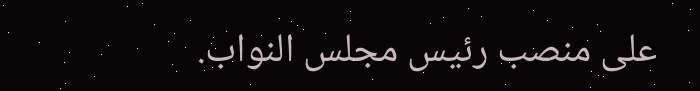على منصب رئيس مجلس النواب.